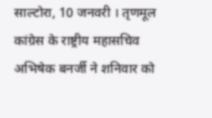साल्टोरा, 10 जनवरी । तृणमूल कांग्रेस के राष्ट्रीय महासचिव अभिषेक बनर्जी ने शनिवार को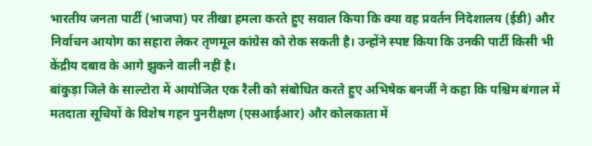भारतीय जनता पार्टी (भाजपा) पर तीखा हमला करते हुए सवाल किया कि क्या वह प्रवर्तन निदेशालय (ईडी) और निर्वाचन आयोग का सहारा लेकर तृणमूल कांग्रेस को रोक सकती है। उन्होंने स्पष्ट किया कि उनकी पार्टी किसी भी केंद्रीय दबाव के आगे झुकने वाली नहीं है।
बांकुड़ा जिले के साल्टोरा में आयोजित एक रैली को संबोधित करते हुए अभिषेक बनर्जी ने कहा कि पश्चिम बंगाल में मतदाता सूचियों के विशेष गहन पुनरीक्षण (एसआईआर) और कोलकाता में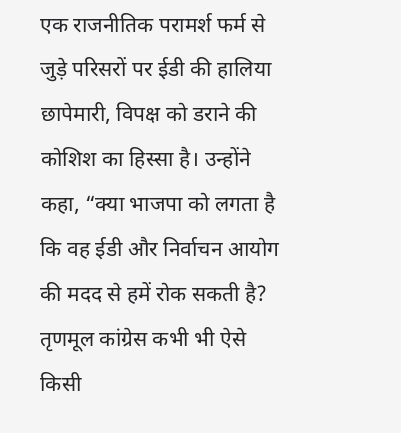एक राजनीतिक परामर्श फर्म से जुड़े परिसरों पर ईडी की हालिया छापेमारी, विपक्ष को डराने की कोशिश का हिस्सा है। उन्होंने कहा, “क्या भाजपा को लगता है कि वह ईडी और निर्वाचन आयोग की मदद से हमें रोक सकती है? तृणमूल कांग्रेस कभी भी ऐसे किसी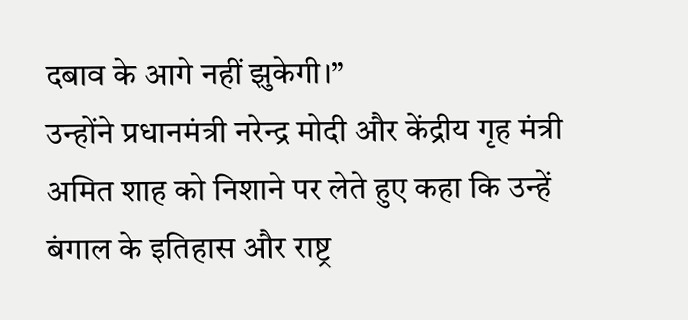दबाव के आगे नहीं झुकेगी।”
उन्होंने प्रधानमंत्री नरेन्द्र मोदी और केंद्रीय गृह मंत्री अमित शाह को निशाने पर लेते हुए कहा कि उन्हें बंगाल के इतिहास और राष्ट्र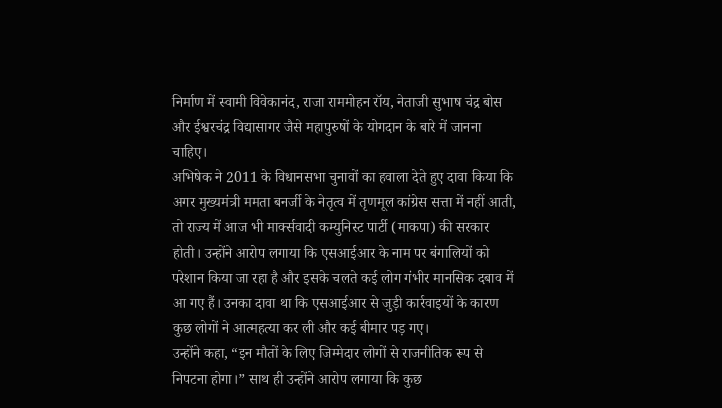निर्माण में स्वामी विवेकानंद, राजा राममोहन रॉय, नेताजी सुभाष चंद्र बोस और ईश्वरचंद्र विद्यासागर जैसे महापुरुषों के योगदान के बारे में जानना चाहिए।
अभिषेक ने 2011 के विधानसभा चुनावों का हवाला देते हुए दावा किया कि अगर मुख्यमंत्री ममता बनर्जी के नेतृत्व में तृणमूल कांग्रेस सत्ता में नहीं आती, तो राज्य में आज भी मार्क्सवादी कम्युनिस्ट पार्टी (माकपा) की सरकार होती। उन्होंने आरोप लगाया कि एसआईआर के नाम पर बंगालियों को परेशान किया जा रहा है और इसके चलते कई लोग गंभीर मानसिक दबाव में आ गए हैं। उनका दावा था कि एसआईआर से जुड़ी कार्रवाइयों के कारण कुछ लोगों ने आत्महत्या कर ली और कई बीमार पड़ गए।
उन्होंने कहा, “इन मौतों के लिए जिम्मेदार लोगों से राजनीतिक रूप से निपटना होगा।” साथ ही उन्होंने आरोप लगाया कि कुछ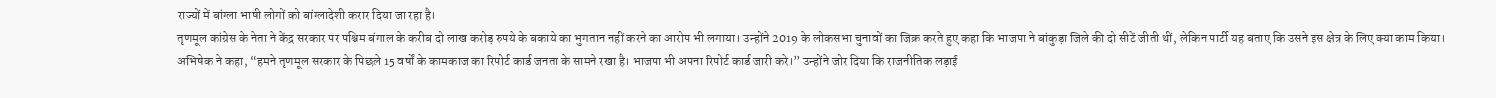राज्यों में बांग्ला भाषी लोगों को बांग्लादेशी करार दिया जा रहा है।
तृणमूल कांग्रेस के नेता ने केंद्र सरकार पर पश्चिम बंगाल के करीब दो लाख करोड़ रुपये के बकाये का भुगतान नहीं करने का आरोप भी लगाया। उन्होंने 2019 के लोकसभा चुनावों का जिक्र करते हुए कहा कि भाजपा ने बांकुड़ा जिले की दो सीटें जीती थीं, लेकिन पार्टी यह बताए कि उसने इस क्षेत्र के लिए क्या काम किया।
अभिषेक ने कहा, “हमने तृणमूल सरकार के पिछले 15 वर्षों के कामकाज का रिपोर्ट कार्ड जनता के सामने रखा है। भाजपा भी अपना रिपोर्ट कार्ड जारी करे।” उन्होंने जोर दिया कि राजनीतिक लड़ाई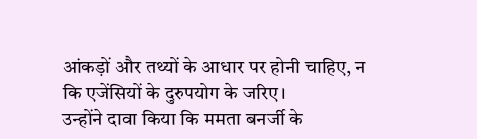आंकड़ों और तथ्यों के आधार पर होनी चाहिए, न कि एजेंसियों के दुरुपयोग के जरिए।
उन्होंने दावा किया कि ममता बनर्जी के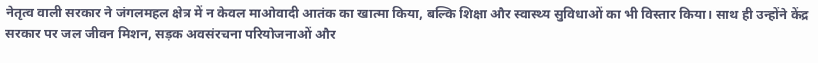नेतृत्व वाली सरकार ने जंगलमहल क्षेत्र में न केवल माओवादी आतंक का खात्मा किया, बल्कि शिक्षा और स्वास्थ्य सुविधाओं का भी विस्तार किया। साथ ही उन्होंने केंद्र सरकार पर जल जीवन मिशन, सड़क अवसंरचना परियोजनाओं और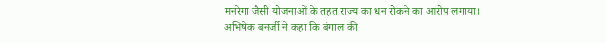मनरेगा जैसी योजनाओं के तहत राज्य का धन रोकने का आरोप लगाया।
अभिषेक बनर्जी ने कहा कि बंगाल की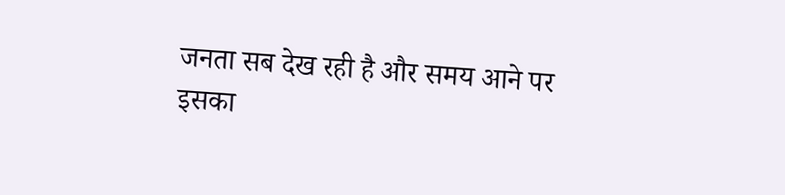जनता सब देख रही है और समय आने पर इसका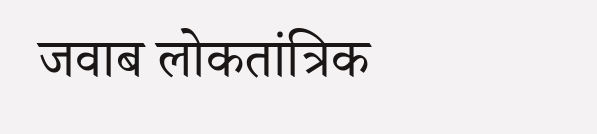जवाब लोकतांत्रिक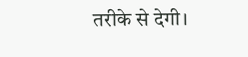तरीके से देगी।